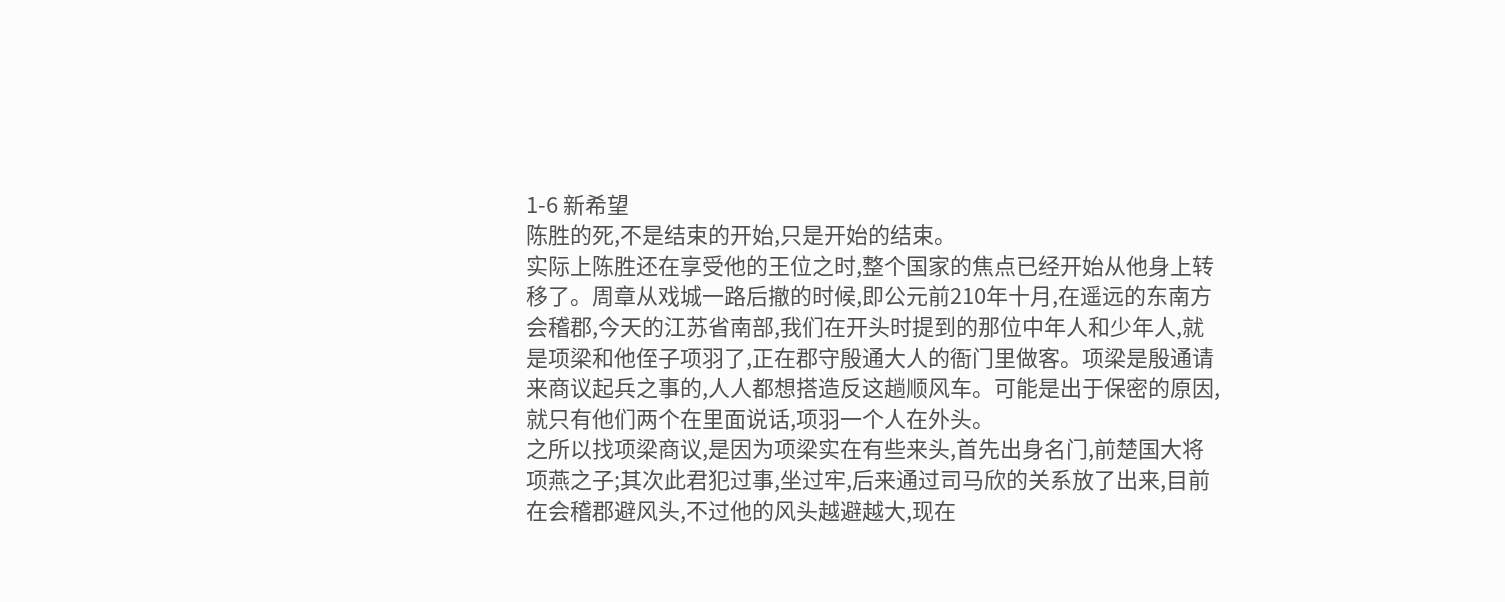1-6 新希望
陈胜的死,不是结束的开始,只是开始的结束。
实际上陈胜还在享受他的王位之时,整个国家的焦点已经开始从他身上转移了。周章从戏城一路后撤的时候,即公元前210年十月,在遥远的东南方会稽郡,今天的江苏省南部,我们在开头时提到的那位中年人和少年人,就是项梁和他侄子项羽了,正在郡守殷通大人的衙门里做客。项梁是殷通请来商议起兵之事的,人人都想搭造反这趟顺风车。可能是出于保密的原因,就只有他们两个在里面说话,项羽一个人在外头。
之所以找项梁商议,是因为项梁实在有些来头,首先出身名门,前楚国大将项燕之子;其次此君犯过事,坐过牢,后来通过司马欣的关系放了出来,目前在会稽郡避风头,不过他的风头越避越大,现在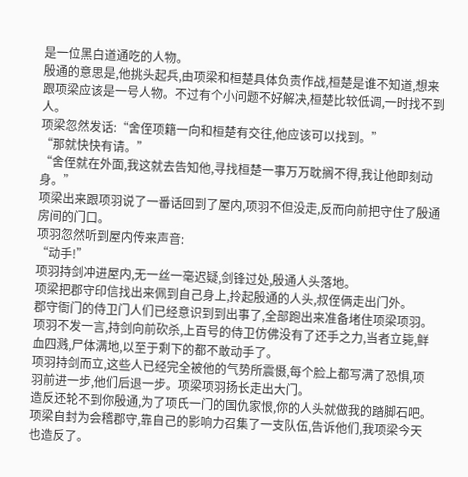是一位黑白道通吃的人物。
殷通的意思是,他挑头起兵,由项梁和桓楚具体负责作战,桓楚是谁不知道,想来跟项梁应该是一号人物。不过有个小问题不好解决,桓楚比较低调,一时找不到人。
项梁忽然发话:“舍侄项籍一向和桓楚有交往,他应该可以找到。”
“那就快快有请。”
“舍侄就在外面,我这就去告知他,寻找桓楚一事万万耽搁不得,我让他即刻动身。”
项梁出来跟项羽说了一番话回到了屋内,项羽不但没走,反而向前把守住了殷通房间的门口。
项羽忽然听到屋内传来声音:
“动手!”
项羽持剑冲进屋内,无一丝一毫迟疑,剑锋过处,殷通人头落地。
项梁把郡守印信找出来佩到自己身上,拎起殷通的人头,叔侄俩走出门外。
郡守衙门的侍卫门人们已经意识到到出事了,全部跑出来准备堵住项梁项羽。项羽不发一言,持剑向前砍杀,上百号的侍卫仿佛没有了还手之力,当者立毙,鲜血四溅,尸体满地,以至于剩下的都不敢动手了。
项羽持剑而立,这些人已经完全被他的气势所震慑,每个脸上都写满了恐惧,项羽前进一步,他们后退一步。项梁项羽扬长走出大门。
造反还轮不到你殷通,为了项氏一门的国仇家恨,你的人头就做我的踏脚石吧。
项梁自封为会稽郡守,靠自己的影响力召集了一支队伍,告诉他们,我项梁今天也造反了。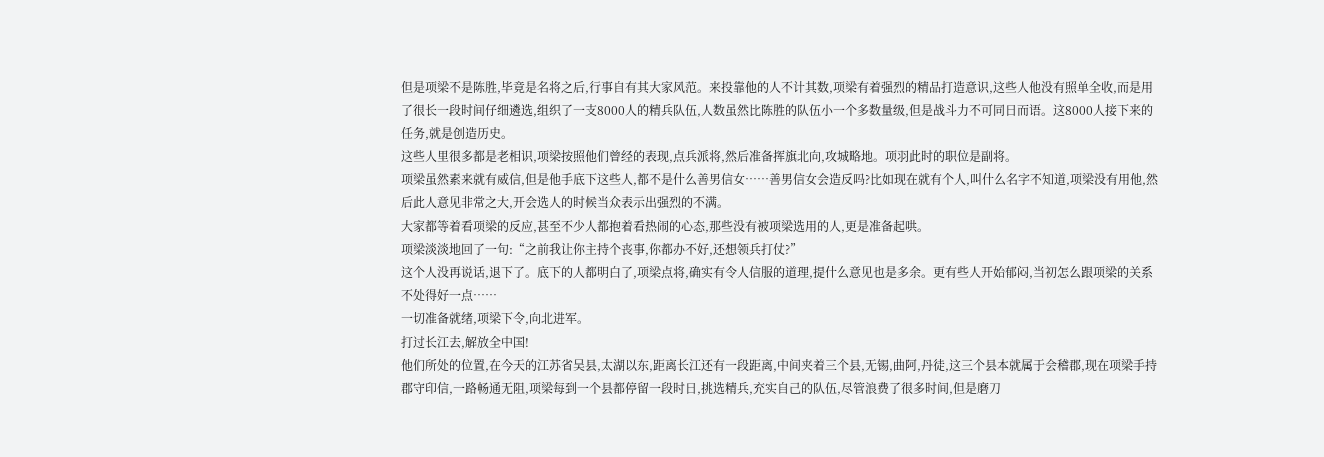但是项梁不是陈胜,毕竟是名将之后,行事自有其大家风范。来投靠他的人不计其数,项梁有着强烈的精品打造意识,这些人他没有照单全收,而是用了很长一段时间仔细遴选,组织了一支8000人的精兵队伍,人数虽然比陈胜的队伍小一个多数量级,但是战斗力不可同日而语。这8000人接下来的任务,就是创造历史。
这些人里很多都是老相识,项梁按照他们曾经的表现,点兵派将,然后准备挥旗北向,攻城略地。项羽此时的职位是副将。
项梁虽然素来就有威信,但是他手底下这些人,都不是什么善男信女……善男信女会造反吗?比如现在就有个人,叫什么名字不知道,项梁没有用他,然后此人意见非常之大,开会选人的时候当众表示出强烈的不满。
大家都等着看项梁的反应,甚至不少人都抱着看热闹的心态,那些没有被项梁选用的人,更是准备起哄。
项梁淡淡地回了一句:“之前我让你主持个丧事,你都办不好,还想领兵打仗?”
这个人没再说话,退下了。底下的人都明白了,项梁点将,确实有令人信服的道理,提什么意见也是多余。更有些人开始郁闷,当初怎么跟项梁的关系不处得好一点……
一切准备就绪,项梁下令,向北进军。
打过长江去,解放全中国!
他们所处的位置,在今天的江苏省吴县,太湖以东,距离长江还有一段距离,中间夹着三个县,无锡,曲阿,丹徒,这三个县本就属于会稽郡,现在项梁手持郡守印信,一路畅通无阻,项梁每到一个县都停留一段时日,挑选精兵,充实自己的队伍,尽管浪费了很多时间,但是磨刀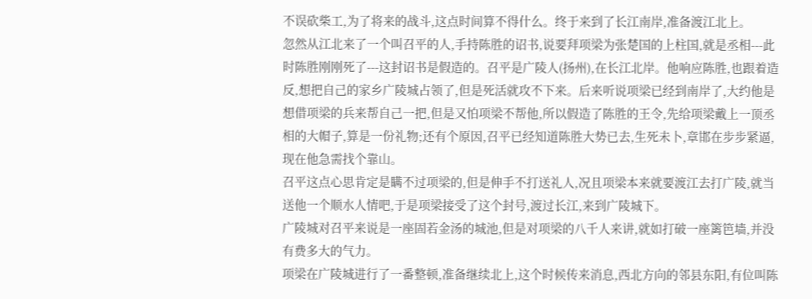不误砍柴工,为了将来的战斗,这点时间算不得什么。终于来到了长江南岸,准备渡江北上。
忽然从江北来了一个叫召平的人,手持陈胜的诏书,说要拜项梁为张楚国的上柱国,就是丞相---此时陈胜刚刚死了---这封诏书是假造的。召平是广陵人(扬州),在长江北岸。他响应陈胜,也跟着造反,想把自己的家乡广陵城占领了,但是死活就攻不下来。后来听说项梁已经到南岸了,大约他是想借项梁的兵来帮自己一把,但是又怕项梁不帮他,所以假造了陈胜的王令,先给项梁戴上一顶丞相的大帽子,算是一份礼物;还有个原因,召平已经知道陈胜大势已去,生死未卜,章邯在步步紧逼,现在他急需找个靠山。
召平这点心思肯定是瞒不过项梁的,但是伸手不打送礼人,况且项梁本来就要渡江去打广陵,就当送他一个顺水人情吧,于是项梁接受了这个封号,渡过长江,来到广陵城下。
广陵城对召平来说是一座固若金汤的城池,但是对项梁的八千人来讲,就如打破一座篱笆墙,并没有费多大的气力。
项梁在广陵城进行了一番整顿,准备继续北上,这个时候传来消息,西北方向的邻县东阳,有位叫陈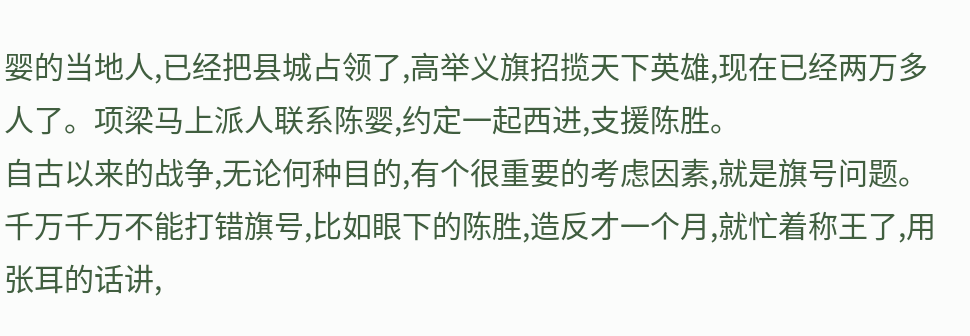婴的当地人,已经把县城占领了,高举义旗招揽天下英雄,现在已经两万多人了。项梁马上派人联系陈婴,约定一起西进,支援陈胜。
自古以来的战争,无论何种目的,有个很重要的考虑因素,就是旗号问题。千万千万不能打错旗号,比如眼下的陈胜,造反才一个月,就忙着称王了,用张耳的话讲,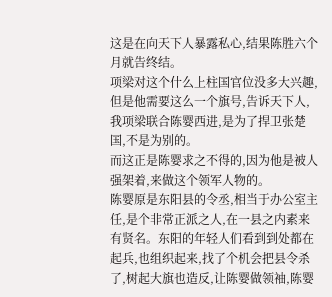这是在向天下人暴露私心,结果陈胜六个月就告终结。
项梁对这个什么上柱国官位没多大兴趣,但是他需要这么一个旗号,告诉天下人,我项梁联合陈婴西进,是为了捍卫张楚国,不是为别的。
而这正是陈婴求之不得的,因为他是被人强架着,来做这个领军人物的。
陈婴原是东阳县的令丞,相当于办公室主任,是个非常正派之人,在一县之内素来有贤名。东阳的年轻人们看到到处都在起兵,也组织起来,找了个机会把县令杀了,树起大旗也造反,让陈婴做领袖,陈婴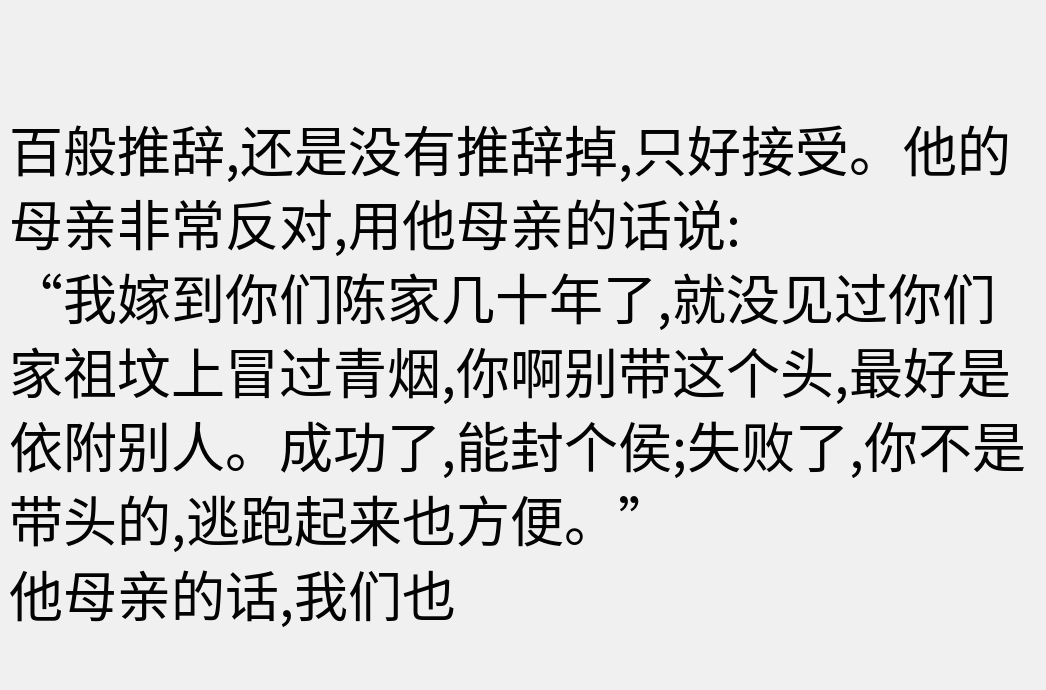百般推辞,还是没有推辞掉,只好接受。他的母亲非常反对,用他母亲的话说:
“我嫁到你们陈家几十年了,就没见过你们家祖坟上冒过青烟,你啊别带这个头,最好是依附别人。成功了,能封个侯;失败了,你不是带头的,逃跑起来也方便。”
他母亲的话,我们也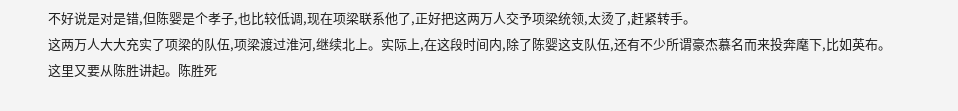不好说是对是错,但陈婴是个孝子,也比较低调,现在项梁联系他了,正好把这两万人交予项梁统领,太烫了,赶紧转手。
这两万人大大充实了项梁的队伍,项梁渡过淮河,继续北上。实际上,在这段时间内,除了陈婴这支队伍,还有不少所谓豪杰慕名而来投奔麾下,比如英布。
这里又要从陈胜讲起。陈胜死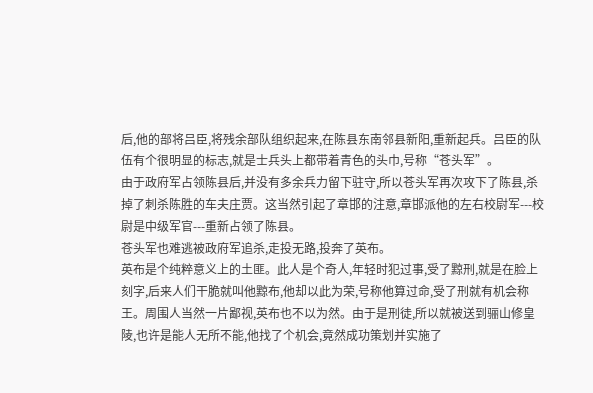后,他的部将吕臣,将残余部队组织起来,在陈县东南邻县新阳,重新起兵。吕臣的队伍有个很明显的标志,就是士兵头上都带着青色的头巾,号称“苍头军”。
由于政府军占领陈县后,并没有多余兵力留下驻守,所以苍头军再次攻下了陈县,杀掉了刺杀陈胜的车夫庄贾。这当然引起了章邯的注意,章邯派他的左右校尉军---校尉是中级军官---重新占领了陈县。
苍头军也难逃被政府军追杀,走投无路,投奔了英布。
英布是个纯粹意义上的土匪。此人是个奇人,年轻时犯过事,受了黥刑,就是在脸上刻字,后来人们干脆就叫他黥布,他却以此为荣,号称他算过命,受了刑就有机会称王。周围人当然一片鄙视,英布也不以为然。由于是刑徒,所以就被送到骊山修皇陵,也许是能人无所不能,他找了个机会,竟然成功策划并实施了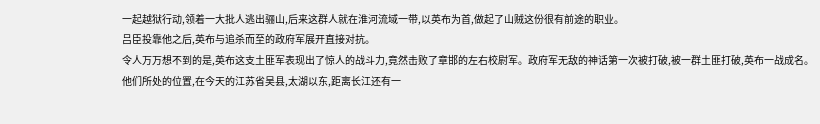一起越狱行动,领着一大批人逃出骊山,后来这群人就在淮河流域一带,以英布为首,做起了山贼这份很有前途的职业。
吕臣投靠他之后,英布与追杀而至的政府军展开直接对抗。
令人万万想不到的是,英布这支土匪军表现出了惊人的战斗力,竟然击败了章邯的左右校尉军。政府军无敌的神话第一次被打破,被一群土匪打破,英布一战成名。
他们所处的位置,在今天的江苏省吴县,太湖以东,距离长江还有一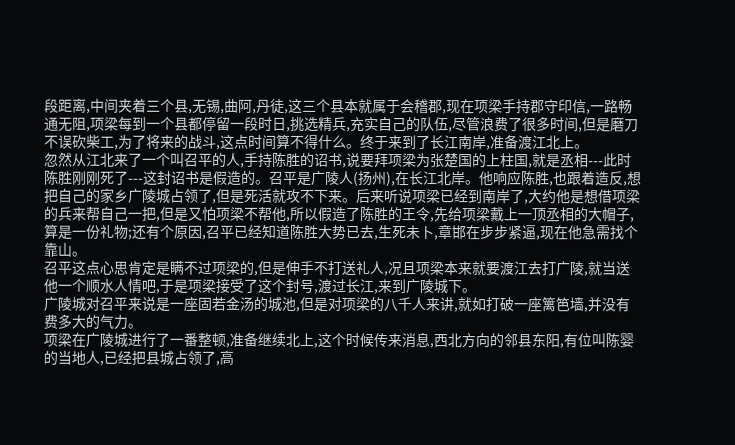段距离,中间夹着三个县,无锡,曲阿,丹徒,这三个县本就属于会稽郡,现在项梁手持郡守印信,一路畅通无阻,项梁每到一个县都停留一段时日,挑选精兵,充实自己的队伍,尽管浪费了很多时间,但是磨刀不误砍柴工,为了将来的战斗,这点时间算不得什么。终于来到了长江南岸,准备渡江北上。
忽然从江北来了一个叫召平的人,手持陈胜的诏书,说要拜项梁为张楚国的上柱国,就是丞相---此时陈胜刚刚死了---这封诏书是假造的。召平是广陵人(扬州),在长江北岸。他响应陈胜,也跟着造反,想把自己的家乡广陵城占领了,但是死活就攻不下来。后来听说项梁已经到南岸了,大约他是想借项梁的兵来帮自己一把,但是又怕项梁不帮他,所以假造了陈胜的王令,先给项梁戴上一顶丞相的大帽子,算是一份礼物;还有个原因,召平已经知道陈胜大势已去,生死未卜,章邯在步步紧逼,现在他急需找个靠山。
召平这点心思肯定是瞒不过项梁的,但是伸手不打送礼人,况且项梁本来就要渡江去打广陵,就当送他一个顺水人情吧,于是项梁接受了这个封号,渡过长江,来到广陵城下。
广陵城对召平来说是一座固若金汤的城池,但是对项梁的八千人来讲,就如打破一座篱笆墙,并没有费多大的气力。
项梁在广陵城进行了一番整顿,准备继续北上,这个时候传来消息,西北方向的邻县东阳,有位叫陈婴的当地人,已经把县城占领了,高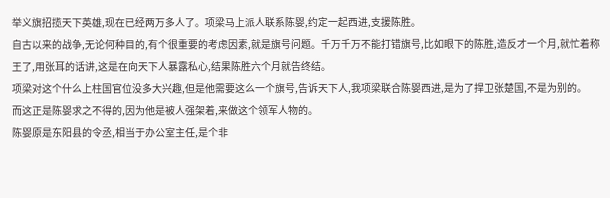举义旗招揽天下英雄,现在已经两万多人了。项梁马上派人联系陈婴,约定一起西进,支援陈胜。
自古以来的战争,无论何种目的,有个很重要的考虑因素,就是旗号问题。千万千万不能打错旗号,比如眼下的陈胜,造反才一个月,就忙着称王了,用张耳的话讲,这是在向天下人暴露私心,结果陈胜六个月就告终结。
项梁对这个什么上柱国官位没多大兴趣,但是他需要这么一个旗号,告诉天下人,我项梁联合陈婴西进,是为了捍卫张楚国,不是为别的。
而这正是陈婴求之不得的,因为他是被人强架着,来做这个领军人物的。
陈婴原是东阳县的令丞,相当于办公室主任,是个非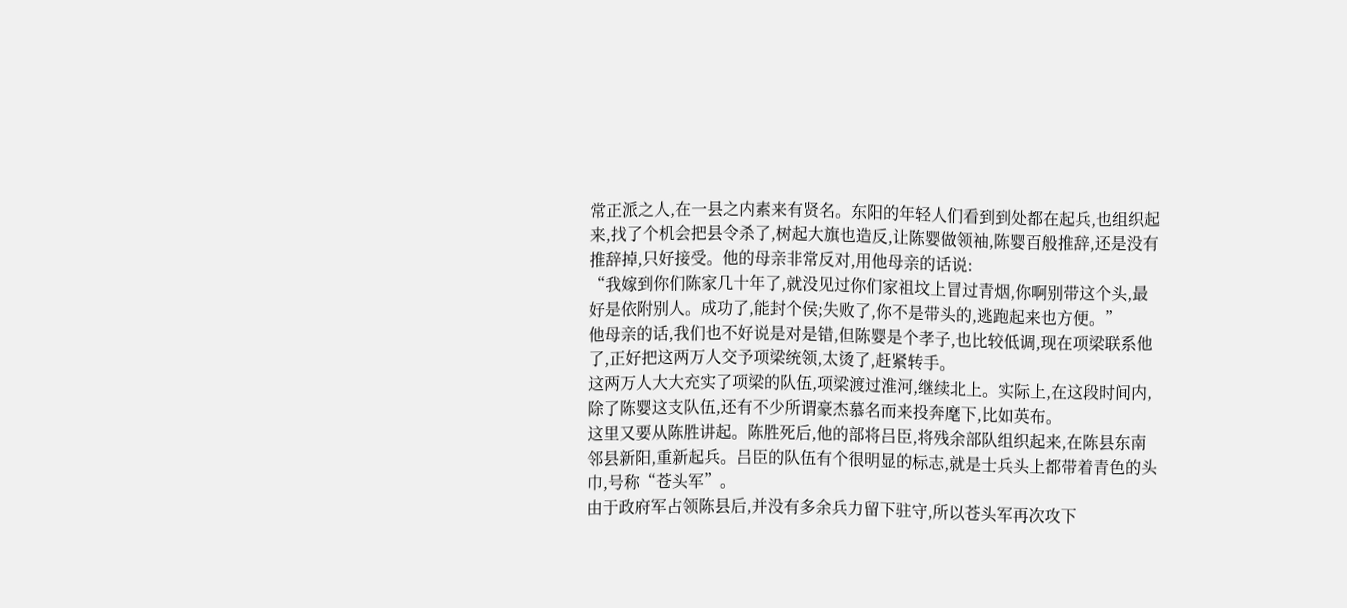常正派之人,在一县之内素来有贤名。东阳的年轻人们看到到处都在起兵,也组织起来,找了个机会把县令杀了,树起大旗也造反,让陈婴做领袖,陈婴百般推辞,还是没有推辞掉,只好接受。他的母亲非常反对,用他母亲的话说:
“我嫁到你们陈家几十年了,就没见过你们家祖坟上冒过青烟,你啊别带这个头,最好是依附别人。成功了,能封个侯;失败了,你不是带头的,逃跑起来也方便。”
他母亲的话,我们也不好说是对是错,但陈婴是个孝子,也比较低调,现在项梁联系他了,正好把这两万人交予项梁统领,太烫了,赶紧转手。
这两万人大大充实了项梁的队伍,项梁渡过淮河,继续北上。实际上,在这段时间内,除了陈婴这支队伍,还有不少所谓豪杰慕名而来投奔麾下,比如英布。
这里又要从陈胜讲起。陈胜死后,他的部将吕臣,将残余部队组织起来,在陈县东南邻县新阳,重新起兵。吕臣的队伍有个很明显的标志,就是士兵头上都带着青色的头巾,号称“苍头军”。
由于政府军占领陈县后,并没有多余兵力留下驻守,所以苍头军再次攻下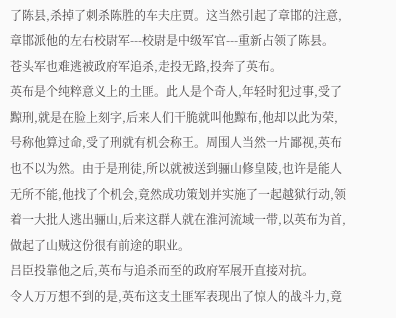了陈县,杀掉了刺杀陈胜的车夫庄贾。这当然引起了章邯的注意,章邯派他的左右校尉军---校尉是中级军官---重新占领了陈县。
苍头军也难逃被政府军追杀,走投无路,投奔了英布。
英布是个纯粹意义上的土匪。此人是个奇人,年轻时犯过事,受了黥刑,就是在脸上刻字,后来人们干脆就叫他黥布,他却以此为荣,号称他算过命,受了刑就有机会称王。周围人当然一片鄙视,英布也不以为然。由于是刑徒,所以就被送到骊山修皇陵,也许是能人无所不能,他找了个机会,竟然成功策划并实施了一起越狱行动,领着一大批人逃出骊山,后来这群人就在淮河流域一带,以英布为首,做起了山贼这份很有前途的职业。
吕臣投靠他之后,英布与追杀而至的政府军展开直接对抗。
令人万万想不到的是,英布这支土匪军表现出了惊人的战斗力,竟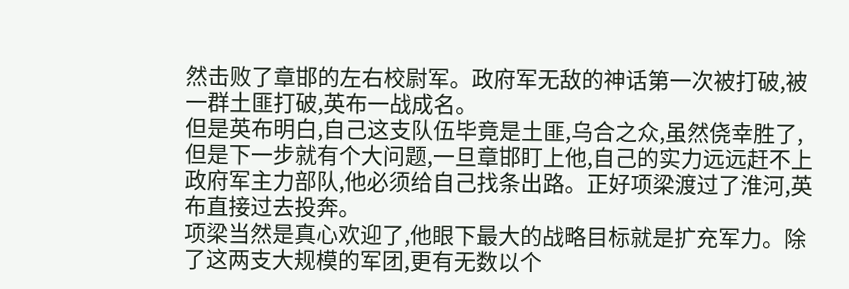然击败了章邯的左右校尉军。政府军无敌的神话第一次被打破,被一群土匪打破,英布一战成名。
但是英布明白,自己这支队伍毕竟是土匪,乌合之众,虽然侥幸胜了,但是下一步就有个大问题,一旦章邯盯上他,自己的实力远远赶不上政府军主力部队,他必须给自己找条出路。正好项梁渡过了淮河,英布直接过去投奔。
项梁当然是真心欢迎了,他眼下最大的战略目标就是扩充军力。除了这两支大规模的军团,更有无数以个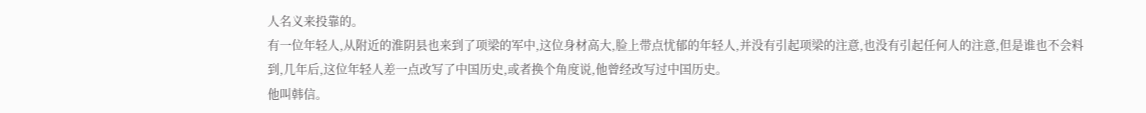人名义来投靠的。
有一位年轻人,从附近的淮阴县也来到了项梁的军中,这位身材高大,脸上带点忧郁的年轻人,并没有引起项梁的注意,也没有引起任何人的注意,但是谁也不会料到,几年后,这位年轻人差一点改写了中国历史,或者换个角度说,他曾经改写过中国历史。
他叫韩信。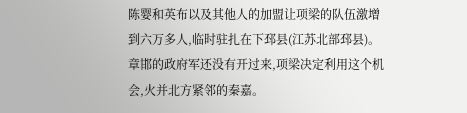陈婴和英布以及其他人的加盟让项梁的队伍激增到六万多人,临时驻扎在下邳县(江苏北部邳县)。章邯的政府军还没有开过来,项梁决定利用这个机会,火并北方紧邻的秦嘉。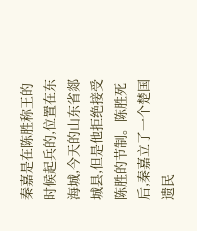秦嘉是在陈胜称王的时候起兵的,位置在东海城,今天的山东省郯城县,但是他拒绝接受陈胜的节制。陈胜死后,秦嘉立了一个楚国遗民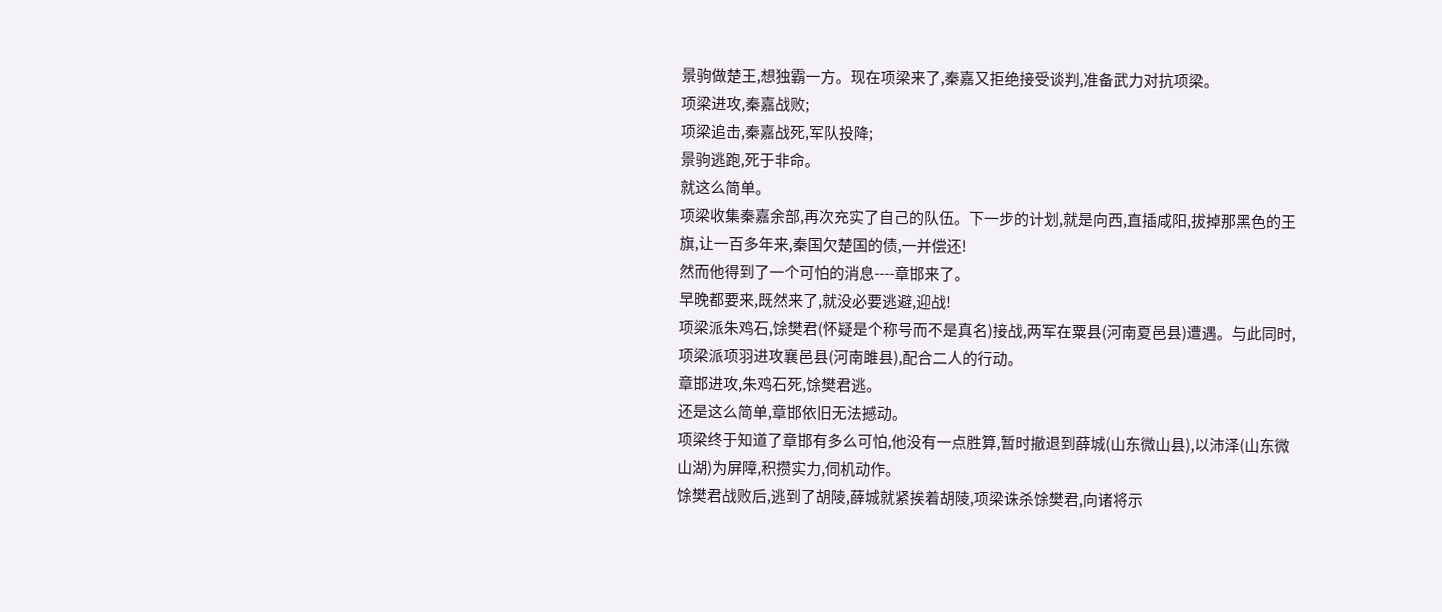景驹做楚王,想独霸一方。现在项梁来了,秦嘉又拒绝接受谈判,准备武力对抗项梁。
项梁进攻,秦嘉战败;
项梁追击,秦嘉战死,军队投降;
景驹逃跑,死于非命。
就这么简单。
项梁收集秦嘉余部,再次充实了自己的队伍。下一步的计划,就是向西,直插咸阳,拔掉那黑色的王旗,让一百多年来,秦国欠楚国的债,一并偿还!
然而他得到了一个可怕的消息----章邯来了。
早晚都要来,既然来了,就没必要逃避,迎战!
项梁派朱鸡石,馀樊君(怀疑是个称号而不是真名)接战,两军在粟县(河南夏邑县)遭遇。与此同时,项梁派项羽进攻襄邑县(河南雎县),配合二人的行动。
章邯进攻,朱鸡石死,馀樊君逃。
还是这么简单,章邯依旧无法撼动。
项梁终于知道了章邯有多么可怕,他没有一点胜算,暂时撤退到薛城(山东微山县),以沛泽(山东微山湖)为屏障,积攒实力,伺机动作。
馀樊君战败后,逃到了胡陵,薛城就紧挨着胡陵,项梁诛杀馀樊君,向诸将示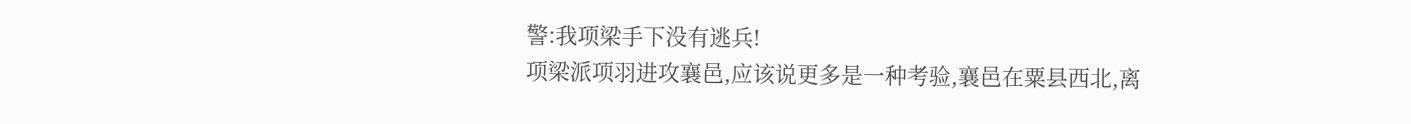警:我项梁手下没有逃兵!
项梁派项羽进攻襄邑,应该说更多是一种考验,襄邑在粟县西北,离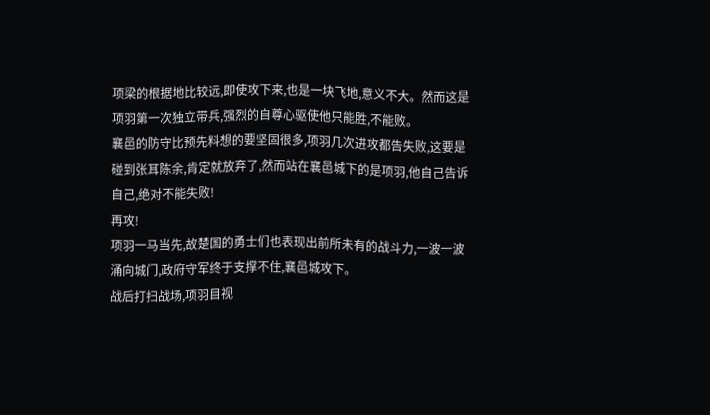项梁的根据地比较远,即使攻下来,也是一块飞地,意义不大。然而这是项羽第一次独立带兵,强烈的自尊心驱使他只能胜,不能败。
襄邑的防守比预先料想的要坚固很多,项羽几次进攻都告失败,这要是碰到张耳陈余,肯定就放弃了,然而站在襄邑城下的是项羽,他自己告诉自己,绝对不能失败!
再攻!
项羽一马当先,故楚国的勇士们也表现出前所未有的战斗力,一波一波涌向城门,政府守军终于支撑不住,襄邑城攻下。
战后打扫战场,项羽目视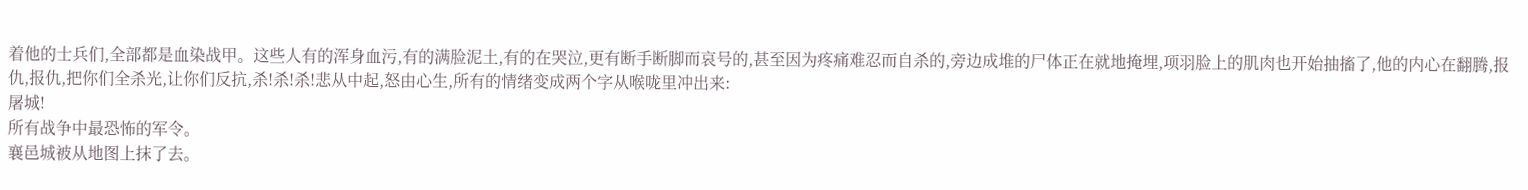着他的士兵们,全部都是血染战甲。这些人有的浑身血污,有的满脸泥土,有的在哭泣,更有断手断脚而哀号的,甚至因为疼痛难忍而自杀的,旁边成堆的尸体正在就地掩埋,项羽脸上的肌肉也开始抽搐了,他的内心在翻腾,报仇,报仇,把你们全杀光,让你们反抗,杀!杀!杀!悲从中起,怒由心生,所有的情绪变成两个字从喉咙里冲出来:
屠城!
所有战争中最恐怖的军令。
襄邑城被从地图上抹了去。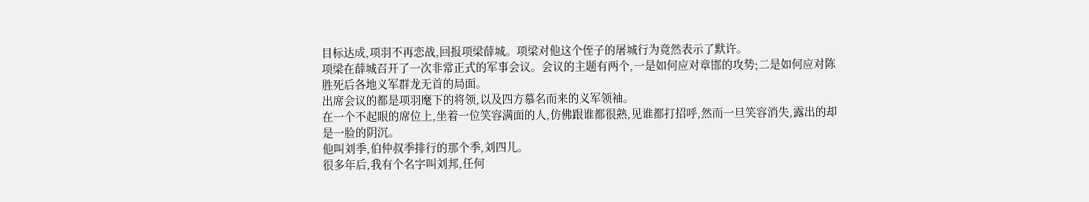目标达成,项羽不再恋战,回报项梁薛城。项梁对他这个侄子的屠城行为竟然表示了默许。
项梁在薛城召开了一次非常正式的军事会议。会议的主题有两个,一是如何应对章邯的攻势;二是如何应对陈胜死后各地义军群龙无首的局面。
出席会议的都是项羽麾下的将领,以及四方慕名而来的义军领袖。
在一个不起眼的席位上,坐着一位笑容满面的人,仿佛跟谁都很熟,见谁都打招呼,然而一旦笑容消失,露出的却是一脸的阴沉。
他叫刘季,伯仲叔季排行的那个季,刘四儿。
很多年后,我有个名字叫刘邦,任何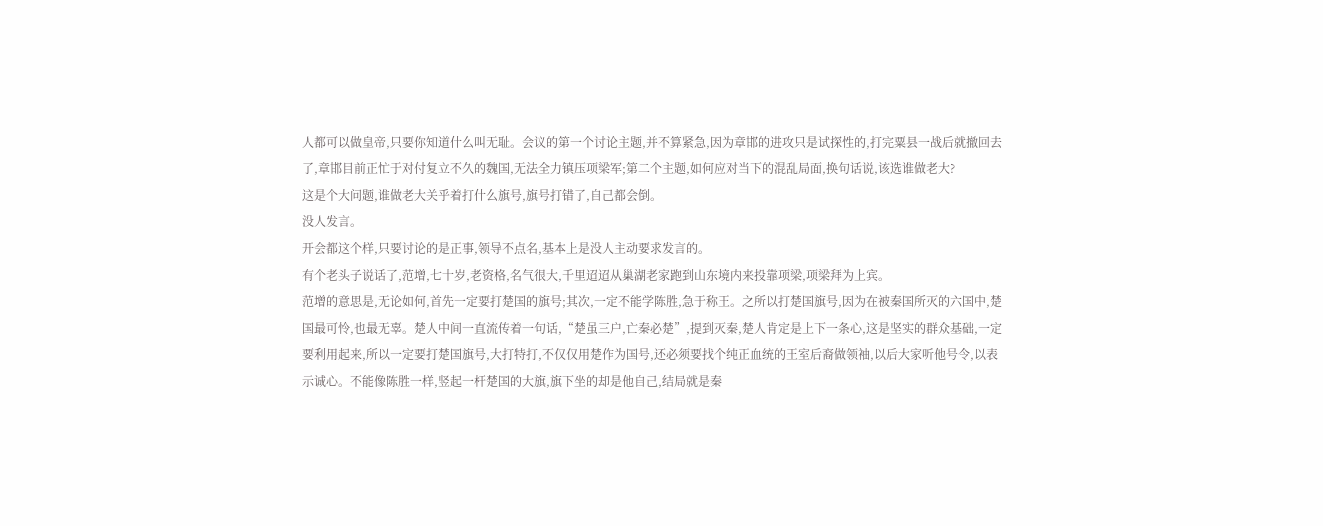人都可以做皇帝,只要你知道什么叫无耻。会议的第一个讨论主题,并不算紧急,因为章邯的进攻只是试探性的,打完粟县一战后就撤回去了,章邯目前正忙于对付复立不久的魏国,无法全力镇压项梁军;第二个主题,如何应对当下的混乱局面,换句话说,该选谁做老大?
这是个大问题,谁做老大关乎着打什么旗号,旗号打错了,自己都会倒。
没人发言。
开会都这个样,只要讨论的是正事,领导不点名,基本上是没人主动要求发言的。
有个老头子说话了,范增,七十岁,老资格,名气很大,千里迢迢从巢湖老家跑到山东境内来投靠项梁,项梁拜为上宾。
范增的意思是,无论如何,首先一定要打楚国的旗号;其次,一定不能学陈胜,急于称王。之所以打楚国旗号,因为在被秦国所灭的六国中,楚国最可怜,也最无辜。楚人中间一直流传着一句话,“楚虽三户,亡秦必楚”,提到灭秦,楚人肯定是上下一条心,这是坚实的群众基础,一定要利用起来,所以一定要打楚国旗号,大打特打,不仅仅用楚作为国号,还必须要找个纯正血统的王室后裔做领袖,以后大家听他号令,以表示诚心。不能像陈胜一样,竖起一杆楚国的大旗,旗下坐的却是他自己,结局就是秦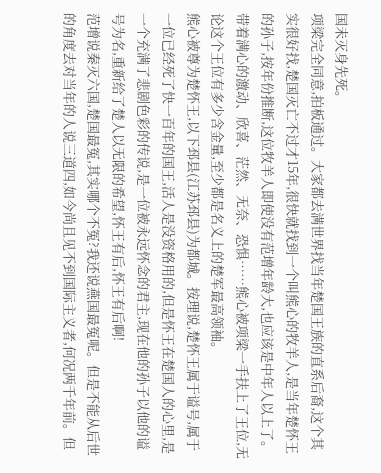国未灭身先死。
项梁完全同意,拍板通过。大家都去满世界找当年楚国王族的直系后裔,这个其实很好找,楚国灭亡不过才15年,很快就找到一个叫熊心的牧羊人,是当年楚怀王的孙子,按年份推断,这位牧羊人即使没有范增年龄大,也应该是中年人以上了。
带着满心的激动、欣喜、茫然、无奈、恐惧……熊心被项梁一手扶上了王位,无论这个王位有多少含金量,至少都是名义上的楚军最高领袖。
熊心被尊为楚怀王,以下邳县(江苏邳县)为都城。按理说,楚怀王属于谥号,属于一位已经死了快一百年的国王,活人是没资格用的,但是怀王在楚国人的心里,是一个充满了悲剧色彩的传说,是一位被永远怀念的君主,现在他的孙子以他的谥号为名,重新给了楚人以无限的希望,怀王有后,怀王有后啊!
范增说秦灭六国,楚国最冤,其实哪个不冤?我还说燕国最冤呢。但是不能从后世的角度去对当年的人说三道四,如今尚且见不到国际主义者,何况两千年前。但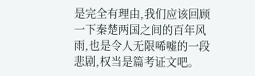是完全有理由,我们应该回顾一下秦楚两国之间的百年风雨,也是令人无限唏嘘的一段悲剧,权当是篇考证文吧。